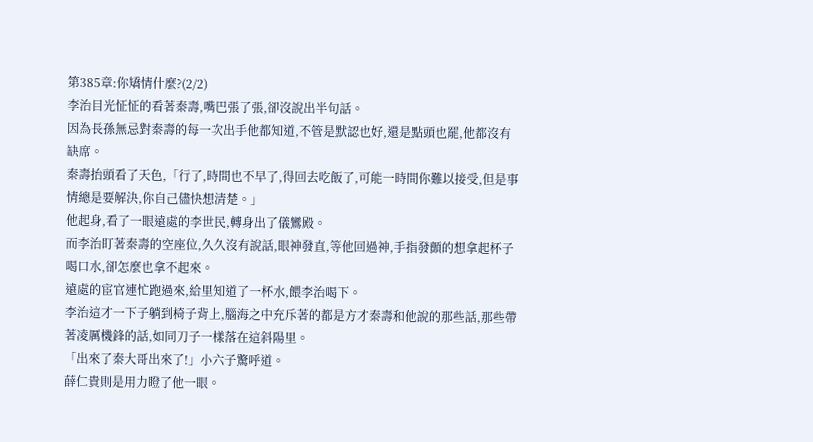第385章:你矯情什麼?(2/2)
李治目光怔怔的看著秦壽,嘴巴張了張,卻沒說出半句話。
因為長孫無忌對秦壽的每一次出手他都知道,不管是默認也好,還是點頭也罷,他都沒有缺席。
秦壽抬頭看了天色,「行了,時間也不早了,得回去吃飯了,可能一時間你難以接受,但是事情總是要解決,你自己儘快想清楚。」
他起身,看了一眼遠處的李世民,轉身出了儀鸞殿。
而李治盯著秦壽的空座位,久久沒有說話,眼神發直,等他回過神,手指發顫的想拿起杯子喝口水,卻怎麼也拿不起來。
遠處的宦官連忙跑過來,給里知道了一杯水,餵李治喝下。
李治這才一下子躺到椅子背上,腦海之中充斥著的都是方才秦壽和他說的那些話,那些帶著凌厲機鋒的話,如同刀子一樣落在這斜陽里。
「出來了秦大哥出來了!」小六子驚呼道。
薛仁貴則是用力瞪了他一眼。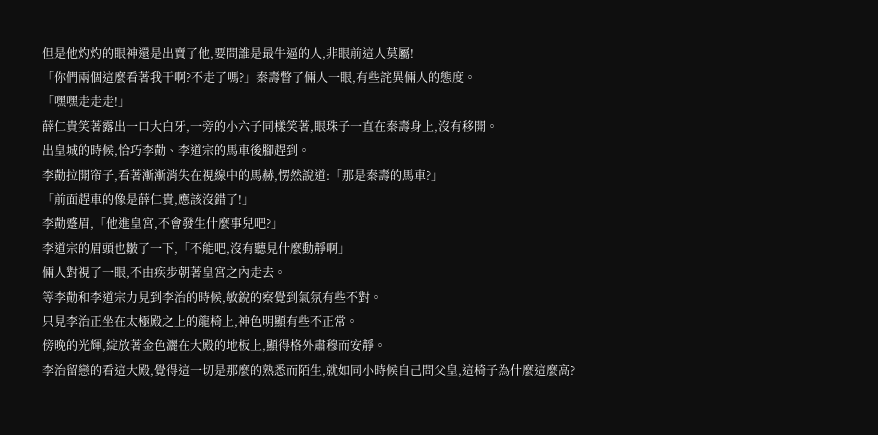但是他灼灼的眼神還是出賣了他,要問誰是最牛逼的人,非眼前這人莫屬!
「你們兩個這麼看著我干啊?不走了嗎?」秦壽瞥了倆人一眼,有些詫異倆人的態度。
「嘿嘿走走走!」
薛仁貴笑著露出一口大白牙,一旁的小六子同樣笑著,眼珠子一直在秦壽身上,沒有移開。
出皇城的時候,恰巧李勣、李道宗的馬車後腳趕到。
李勣拉開帘子,看著漸漸消失在視線中的馬赫,愣然說道:「那是秦壽的馬車?」
「前面趕車的像是薛仁貴,應該沒錯了!」
李勣蹙眉,「他進皇宮,不會發生什麼事兒吧?」
李道宗的眉頭也皺了一下,「不能吧,沒有聽見什麼動靜啊」
倆人對視了一眼,不由疾步朝著皇宮之內走去。
等李勣和李道宗力見到李治的時候,敏銳的察覺到氣氛有些不對。
只見李治正坐在太極殿之上的龍椅上,神色明顯有些不正常。
傍晚的光輝,綻放著金色灑在大殿的地板上,顯得格外肅穆而安靜。
李治留戀的看這大殿,覺得這一切是那麼的熟悉而陌生,就如同小時候自己問父皇,這椅子為什麼這麼高?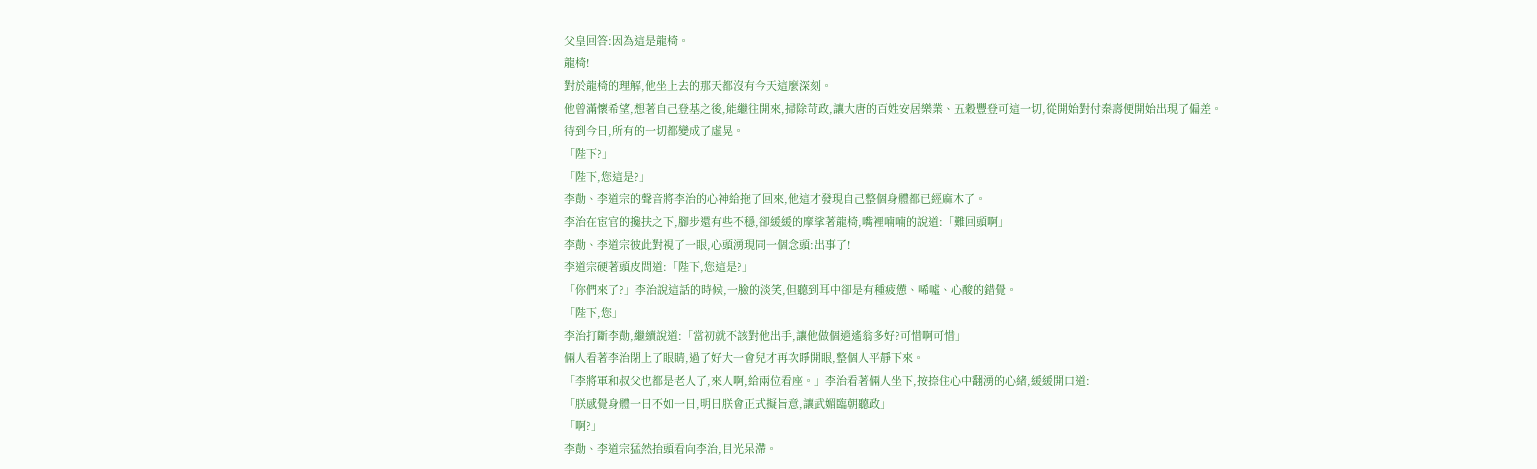父皇回答:因為這是龍椅。
龍椅!
對於龍椅的理解,他坐上去的那天都沒有今天這麼深刻。
他曾滿懷希望,想著自己登基之後,能繼往開來,掃除苛政,讓大唐的百姓安居樂業、五穀豐登可這一切,從開始對付秦壽便開始出現了偏差。
待到今日,所有的一切都變成了虛晃。
「陛下?」
「陛下,您這是?」
李勣、李道宗的聲音將李治的心神給拖了回來,他這才發現自己整個身體都已經麻木了。
李治在宦官的攙扶之下,腳步還有些不穩,卻緩緩的摩挲著龍椅,嘴裡喃喃的說道:「難回頭啊」
李勣、李道宗彼此對視了一眼,心頭湧現同一個念頭:出事了!
李道宗硬著頭皮問道:「陛下,您這是?」
「你們來了?」李治說這話的時候,一臉的淡笑,但聽到耳中卻是有種疲憊、唏噓、心酸的錯覺。
「陛下,您」
李治打斷李勣,繼續說道:「當初就不該對他出手,讓他做個逍遙翁多好?可惜啊可惜」
倆人看著李治閉上了眼睛,過了好大一會兒才再次睜開眼,整個人平靜下來。
「李將軍和叔父也都是老人了,來人啊,給兩位看座。」李治看著倆人坐下,按捺住心中翻湧的心緒,緩緩開口道:
「朕感覺身體一日不如一日,明日朕會正式擬旨意,讓武媚臨朝聽政」
「啊?」
李勣、李道宗猛然抬頭看向李治,目光呆滯。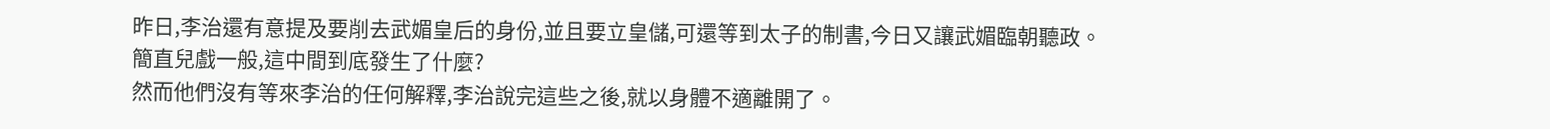昨日,李治還有意提及要削去武媚皇后的身份,並且要立皇儲,可還等到太子的制書,今日又讓武媚臨朝聽政。
簡直兒戲一般,這中間到底發生了什麼?
然而他們沒有等來李治的任何解釋,李治說完這些之後,就以身體不適離開了。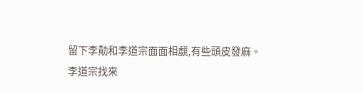留下李勣和李道宗面面相覷,有些頭皮發麻。
李道宗找來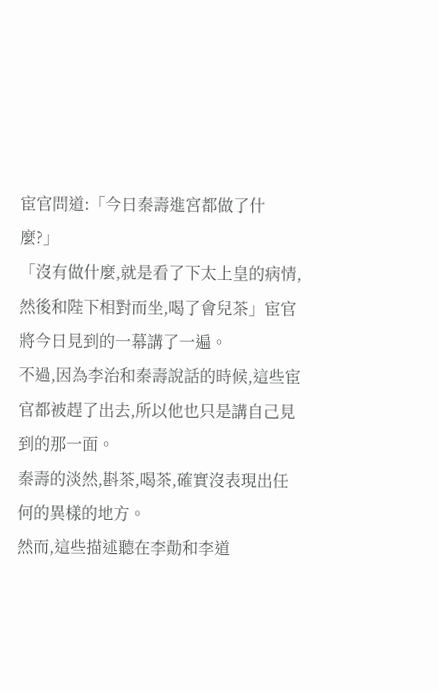宦官問道:「今日秦壽進宮都做了什麼?」
「沒有做什麼,就是看了下太上皇的病情,然後和陛下相對而坐,喝了會兒茶」宦官將今日見到的一幕講了一遍。
不過,因為李治和秦壽說話的時候,這些宦官都被趕了出去,所以他也只是講自己見到的那一面。
秦壽的淡然,斟茶,喝茶,確實沒表現出任何的異樣的地方。
然而,這些描述聽在李勣和李道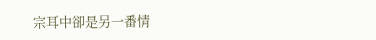宗耳中卻是另一番情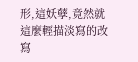形,這妖孽,竟然就這麼輕描淡寫的改寫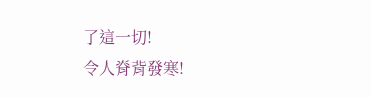了這一切!
令人脊背發寒!